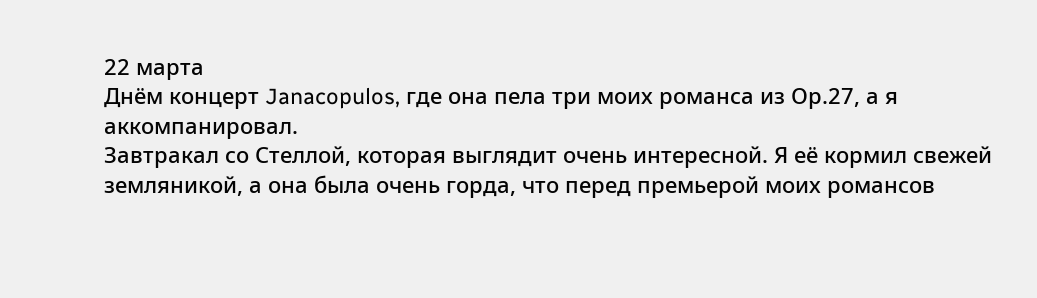22 марта
Днём концерт Janacopulos, где она пела три моих романса из Ор.27, а я аккомпанировал.
Завтракал со Стеллой, которая выглядит очень интересной. Я её кормил свежей земляникой, а она была очень горда, что перед премьерой моих романсов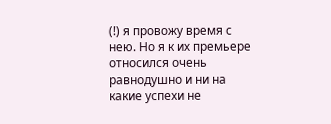(!) я провожу время с нею. Но я к их премьере относился очень равнодушно и ни на какие успехи не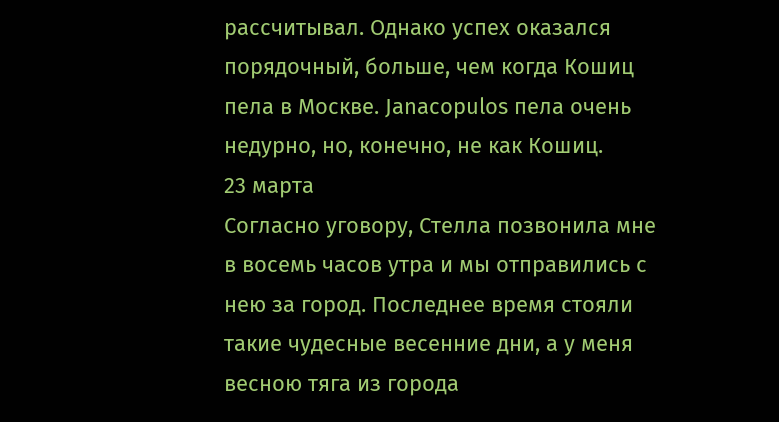рассчитывал. Однако успех оказался порядочный, больше, чем когда Кошиц пела в Москве. Janacopulos пела очень недурно, но, конечно, не как Кошиц.
23 марта
Согласно уговору, Стелла позвонила мне в восемь часов утра и мы отправились с нею за город. Последнее время стояли такие чудесные весенние дни, а у меня весною тяга из города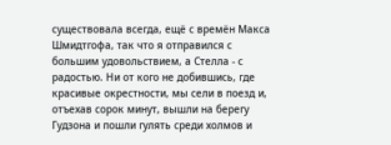существовала всегда, ещё с времён Макса Шмидтгофа, так что я отправился с большим удовольствием, а Стелла - с радостью. Ни от кого не добившись, где красивые окрестности, мы сели в поезд и, отъехав сорок минут, вышли на берегу Гудзона и пошли гулять среди холмов и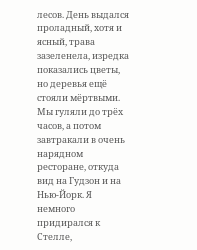лесов. День выдался проладный, хотя и ясный, трава зазеленела, изредка показались цветы, но деревья ещё стояли мёртвыми. Мы гуляли до трёх часов, а потом завтракали в очень нарядном ресторане, откуда вид на Гудзон и на Нью-Йорк. Я немного придирался к Стелле,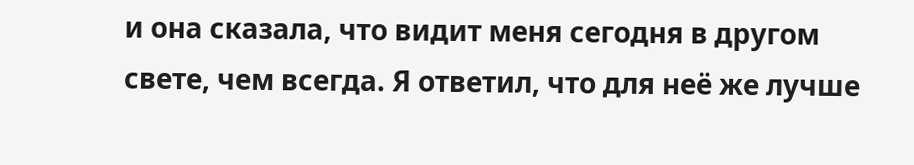и она сказала, что видит меня сегодня в другом свете, чем всегда. Я ответил, что для неё же лучше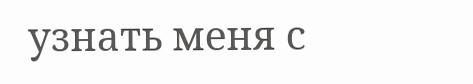узнать меня с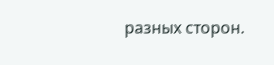разных сторон.